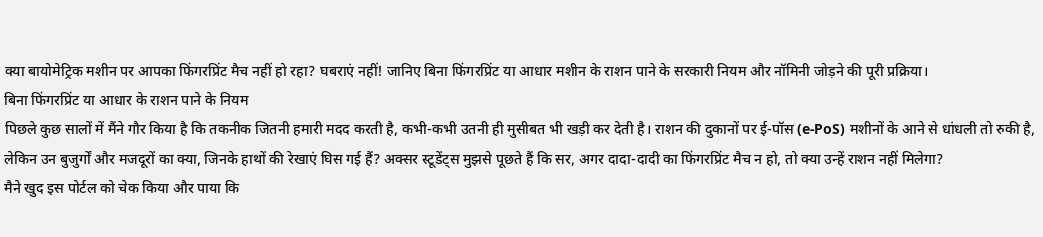क्या बायोमेट्रिक मशीन पर आपका फिंगरप्रिंट मैच नहीं हो रहा? घबराएं नहीं! जानिए बिना फिंगरप्रिंट या आधार मशीन के राशन पाने के सरकारी नियम और नॉमिनी जोड़ने की पूरी प्रक्रिया।
बिना फिंगरप्रिंट या आधार के राशन पाने के नियम
पिछले कुछ सालों में मैंने गौर किया है कि तकनीक जितनी हमारी मदद करती है, कभी-कभी उतनी ही मुसीबत भी खड़ी कर देती है। राशन की दुकानों पर ई-पॉस (e-PoS) मशीनों के आने से धांधली तो रुकी है, लेकिन उन बुजुर्गों और मजदूरों का क्या, जिनके हाथों की रेखाएं घिस गई हैं? अक्सर स्टूडेंट्स मुझसे पूछते हैं कि सर, अगर दादा-दादी का फिंगरप्रिंट मैच न हो, तो क्या उन्हें राशन नहीं मिलेगा?
मैने खुद इस पोर्टल को चेक किया और पाया कि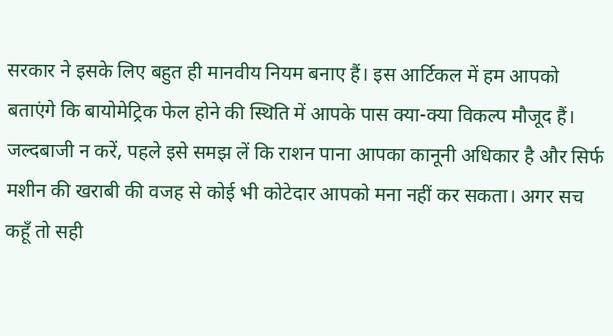सरकार ने इसके लिए बहुत ही मानवीय नियम बनाए हैं। इस आर्टिकल में हम आपको बताएंगे कि बायोमेट्रिक फेल होने की स्थिति में आपके पास क्या-क्या विकल्प मौजूद हैं। जल्दबाजी न करें, पहले इसे समझ लें कि राशन पाना आपका कानूनी अधिकार है और सिर्फ मशीन की खराबी की वजह से कोई भी कोटेदार आपको मना नहीं कर सकता। अगर सच कहूँ तो सही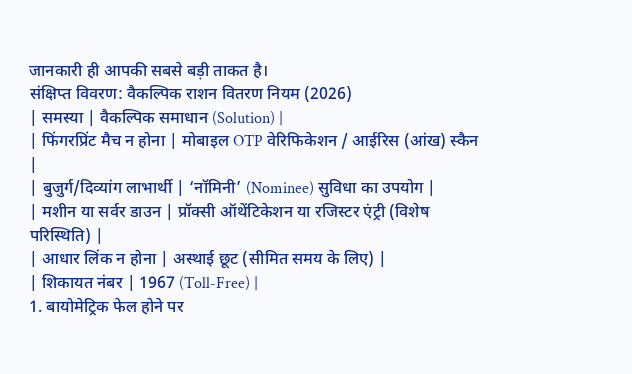जानकारी ही आपकी सबसे बड़ी ताकत है।
संक्षिप्त विवरण: वैकल्पिक राशन वितरण नियम (2026)
| समस्या | वैकल्पिक समाधान (Solution) |
| फिंगरप्रिंट मैच न होना | मोबाइल OTP वेरिफिकेशन / आईरिस (आंख) स्कैन |
| बुजुर्ग/दिव्यांग लाभार्थी | ‘नॉमिनी’ (Nominee) सुविधा का उपयोग |
| मशीन या सर्वर डाउन | प्रॉक्सी ऑथेंटिकेशन या रजिस्टर एंट्री (विशेष परिस्थिति) |
| आधार लिंक न होना | अस्थाई छूट (सीमित समय के लिए) |
| शिकायत नंबर | 1967 (Toll-Free) |
1. बायोमेट्रिक फेल होने पर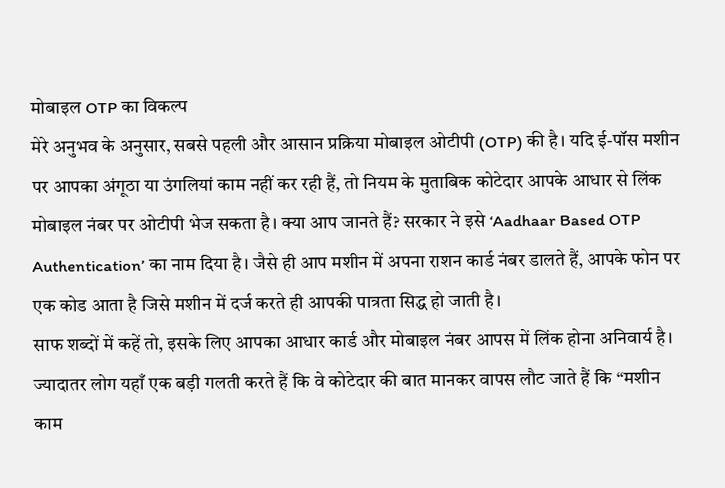मोबाइल OTP का विकल्प
मेरे अनुभव के अनुसार, सबसे पहली और आसान प्रक्रिया मोबाइल ओटीपी (OTP) की है। यदि ई-पॉस मशीन पर आपका अंगूठा या उंगलियां काम नहीं कर रही हैं, तो नियम के मुताबिक कोटेदार आपके आधार से लिंक मोबाइल नंबर पर ओटीपी भेज सकता है। क्या आप जानते हैं? सरकार ने इसे ‘Aadhaar Based OTP Authentication’ का नाम दिया है। जैसे ही आप मशीन में अपना राशन कार्ड नंबर डालते हैं, आपके फोन पर एक कोड आता है जिसे मशीन में दर्ज करते ही आपकी पात्रता सिद्ध हो जाती है।
साफ शब्दों में कहें तो, इसके लिए आपका आधार कार्ड और मोबाइल नंबर आपस में लिंक होना अनिवार्य है। ज्यादातर लोग यहाँ एक बड़ी गलती करते हैं कि वे कोटेदार की बात मानकर वापस लौट जाते हैं कि “मशीन काम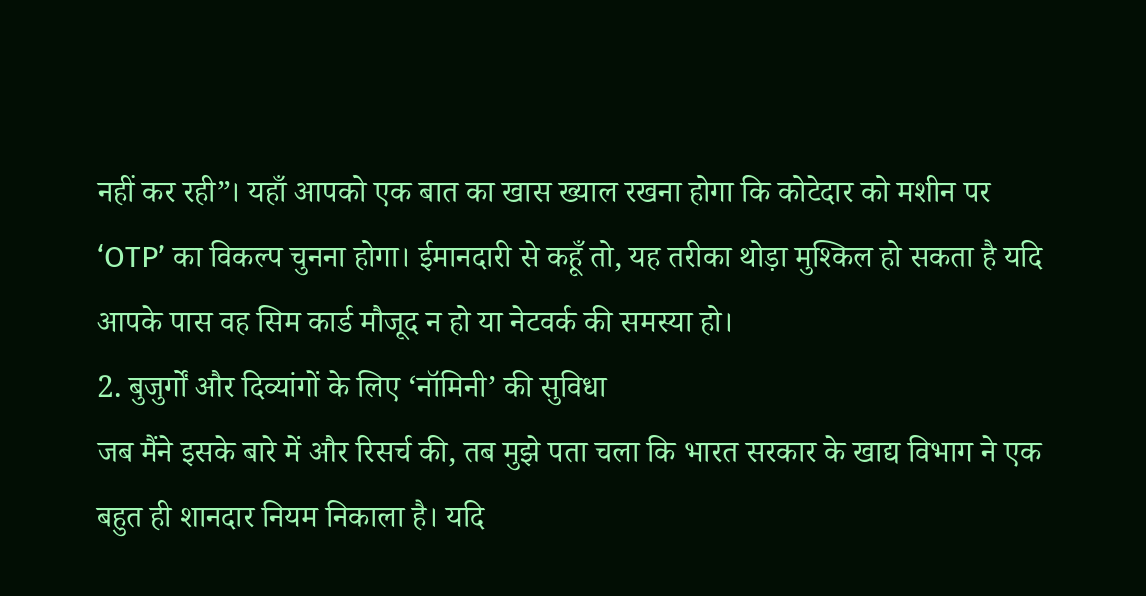नहीं कर रही”। यहाँ आपको एक बात का खास ख्याल रखना होगा कि कोटेदार को मशीन पर ‘OTP’ का विकल्प चुनना होगा। ईमानदारी से कहूँ तो, यह तरीका थोड़ा मुश्किल हो सकता है यदि आपके पास वह सिम कार्ड मौजूद न हो या नेटवर्क की समस्या हो।
2. बुजुर्गों और दिव्यांगों के लिए ‘नॉमिनी’ की सुविधा
जब मैंने इसके बारे में और रिसर्च की, तब मुझे पता चला कि भारत सरकार के खाद्य विभाग ने एक बहुत ही शानदार नियम निकाला है। यदि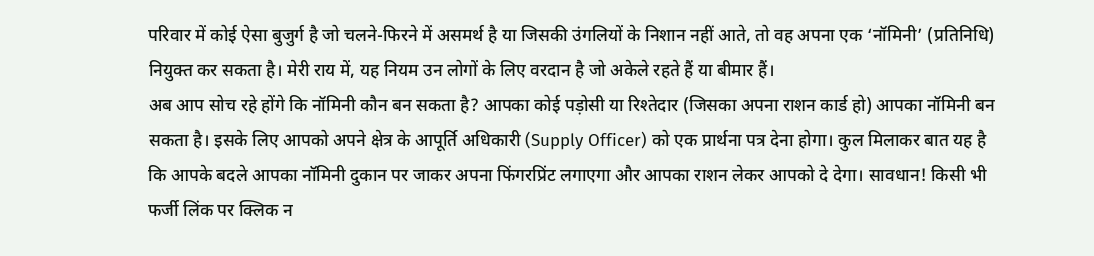परिवार में कोई ऐसा बुजुर्ग है जो चलने-फिरने में असमर्थ है या जिसकी उंगलियों के निशान नहीं आते, तो वह अपना एक ‘नॉमिनी’ (प्रतिनिधि) नियुक्त कर सकता है। मेरी राय में, यह नियम उन लोगों के लिए वरदान है जो अकेले रहते हैं या बीमार हैं।
अब आप सोच रहे होंगे कि नॉमिनी कौन बन सकता है? आपका कोई पड़ोसी या रिश्तेदार (जिसका अपना राशन कार्ड हो) आपका नॉमिनी बन सकता है। इसके लिए आपको अपने क्षेत्र के आपूर्ति अधिकारी (Supply Officer) को एक प्रार्थना पत्र देना होगा। कुल मिलाकर बात यह है कि आपके बदले आपका नॉमिनी दुकान पर जाकर अपना फिंगरप्रिंट लगाएगा और आपका राशन लेकर आपको दे देगा। सावधान! किसी भी फर्जी लिंक पर क्लिक न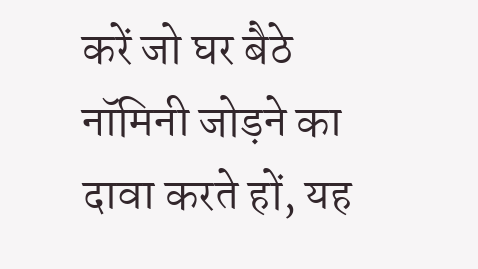करें जो घर बैठे नॉमिनी जोड़ने का दावा करते हों, यह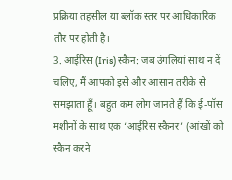प्रक्रिया तहसील या ब्लॉक स्तर पर आधिकारिक तौर पर होती है।
3. आईरिस (Iris) स्कैन: जब उंगलियां साथ न दें
चलिए, मैं आपको इसे और आसान तरीके से समझाता हूँ। बहुत कम लोग जानते हैं कि ई-पॉस मशीनों के साथ एक ‘आईरिस स्कैनर’ (आंखों को स्कैन करने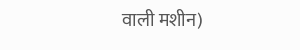वाली मशीन)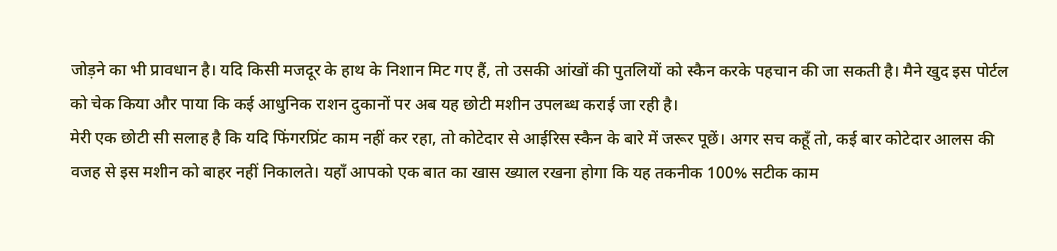जोड़ने का भी प्रावधान है। यदि किसी मजदूर के हाथ के निशान मिट गए हैं, तो उसकी आंखों की पुतलियों को स्कैन करके पहचान की जा सकती है। मैने खुद इस पोर्टल को चेक किया और पाया कि कई आधुनिक राशन दुकानों पर अब यह छोटी मशीन उपलब्ध कराई जा रही है।
मेरी एक छोटी सी सलाह है कि यदि फिंगरप्रिंट काम नहीं कर रहा, तो कोटेदार से आईरिस स्कैन के बारे में जरूर पूछें। अगर सच कहूँ तो, कई बार कोटेदार आलस की वजह से इस मशीन को बाहर नहीं निकालते। यहाँ आपको एक बात का खास ख्याल रखना होगा कि यह तकनीक 100% सटीक काम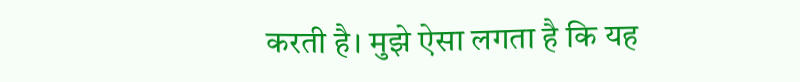करती है। मुझे ऐसा लगता है कि यह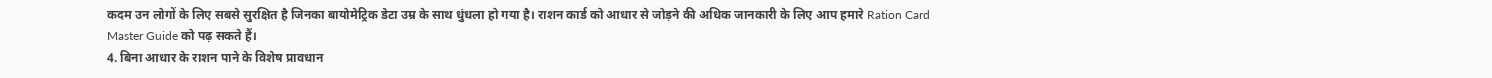कदम उन लोगों के लिए सबसे सुरक्षित है जिनका बायोमेट्रिक डेटा उम्र के साथ धुंधला हो गया है। राशन कार्ड को आधार से जोड़ने की अधिक जानकारी के लिए आप हमारे Ration Card Master Guide को पढ़ सकते हैं।
4. बिना आधार के राशन पाने के विशेष प्रावधान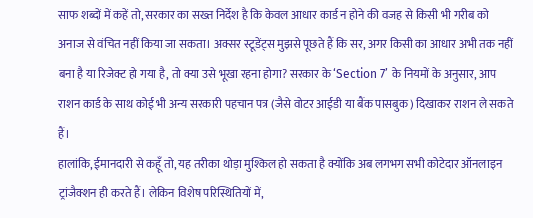साफ शब्दों में कहें तो, सरकार का सख्त निर्देश है कि केवल आधार कार्ड न होने की वजह से किसी भी गरीब को अनाज से वंचित नहीं किया जा सकता। अक्सर स्टूडेंट्स मुझसे पूछते हैं कि सर, अगर किसी का आधार अभी तक नहीं बना है या रिजेक्ट हो गया है, तो क्या उसे भूखा रहना होगा? सरकार के ‘Section 7’ के नियमों के अनुसार, आप राशन कार्ड के साथ कोई भी अन्य सरकारी पहचान पत्र (जैसे वोटर आईडी या बैंक पासबुक) दिखाकर राशन ले सकते हैं।
हालांकि, ईमानदारी से कहूँ तो, यह तरीका थोड़ा मुश्किल हो सकता है क्योंकि अब लगभग सभी कोटेदार ऑनलाइन ट्रांजैक्शन ही करते हैं। लेकिन विशेष परिस्थितियों में,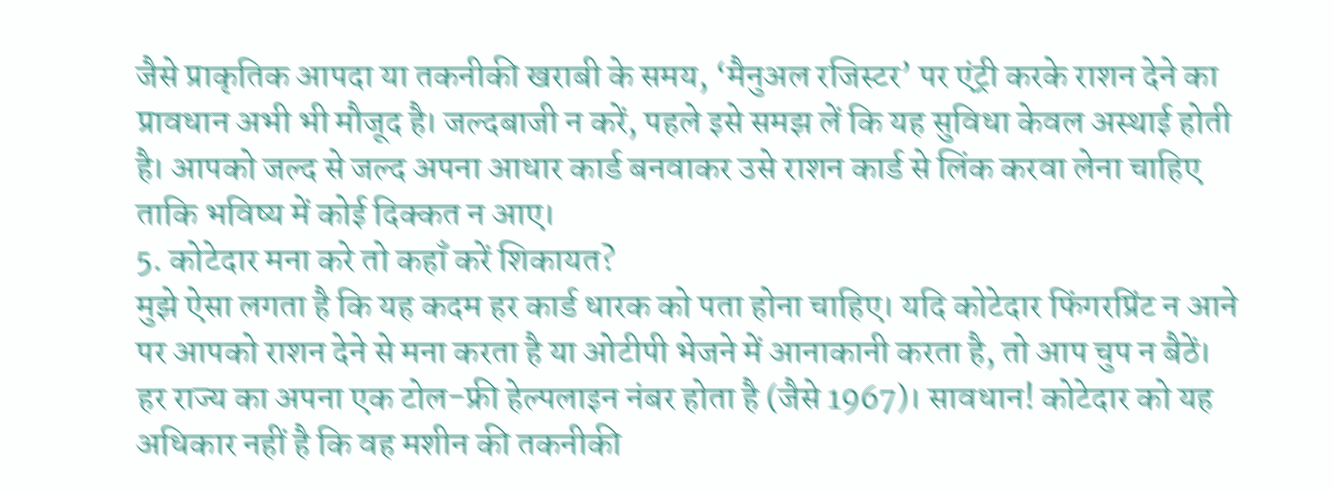जैसे प्राकृतिक आपदा या तकनीकी खराबी के समय, ‘मैनुअल रजिस्टर’ पर एंट्री करके राशन देने का प्रावधान अभी भी मौजूद है। जल्दबाजी न करें, पहले इसे समझ लें कि यह सुविधा केवल अस्थाई होती है। आपको जल्द से जल्द अपना आधार कार्ड बनवाकर उसे राशन कार्ड से लिंक करवा लेना चाहिए ताकि भविष्य में कोई दिक्कत न आए।
5. कोटेदार मना करे तो कहाँ करें शिकायत?
मुझे ऐसा लगता है कि यह कदम हर कार्ड धारक को पता होना चाहिए। यदि कोटेदार फिंगरप्रिंट न आने पर आपको राशन देने से मना करता है या ओटीपी भेजने में आनाकानी करता है, तो आप चुप न बैठें। हर राज्य का अपना एक टोल-फ्री हेल्पलाइन नंबर होता है (जैसे 1967)। सावधान! कोटेदार को यह अधिकार नहीं है कि वह मशीन की तकनीकी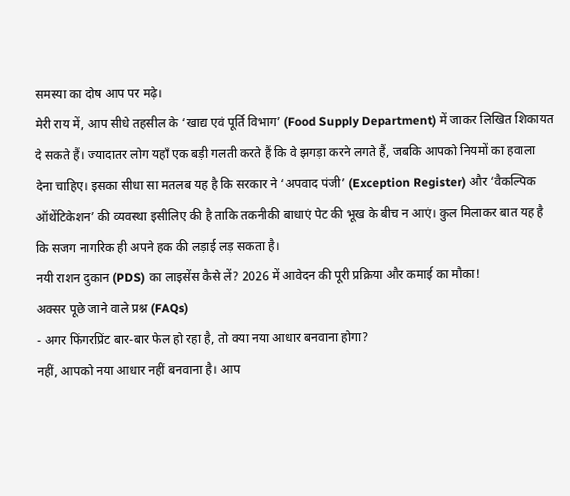समस्या का दोष आप पर मढ़े।
मेरी राय में, आप सीधे तहसील के ‘खाद्य एवं पूर्ति विभाग’ (Food Supply Department) में जाकर लिखित शिकायत दे सकते हैं। ज्यादातर लोग यहाँ एक बड़ी गलती करते हैं कि वे झगड़ा करने लगते हैं, जबकि आपको नियमों का हवाला देना चाहिए। इसका सीधा सा मतलब यह है कि सरकार ने ‘अपवाद पंजी’ (Exception Register) और ‘वैकल्पिक ऑथेंटिकेशन’ की व्यवस्था इसीलिए की है ताकि तकनीकी बाधाएं पेट की भूख के बीच न आएं। कुल मिलाकर बात यह है कि सजग नागरिक ही अपने हक की लड़ाई लड़ सकता है।
नयी राशन दुकान (PDS) का लाइसेंस कैसे लें? 2026 में आवेदन की पूरी प्रक्रिया और कमाई का मौका!
अक्सर पूछे जाने वाले प्रश्न (FAQs)
- अगर फिंगरप्रिंट बार-बार फेल हो रहा है, तो क्या नया आधार बनवाना होगा?
नहीं, आपको नया आधार नहीं बनवाना है। आप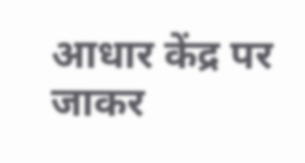आधार केंद्र पर जाकर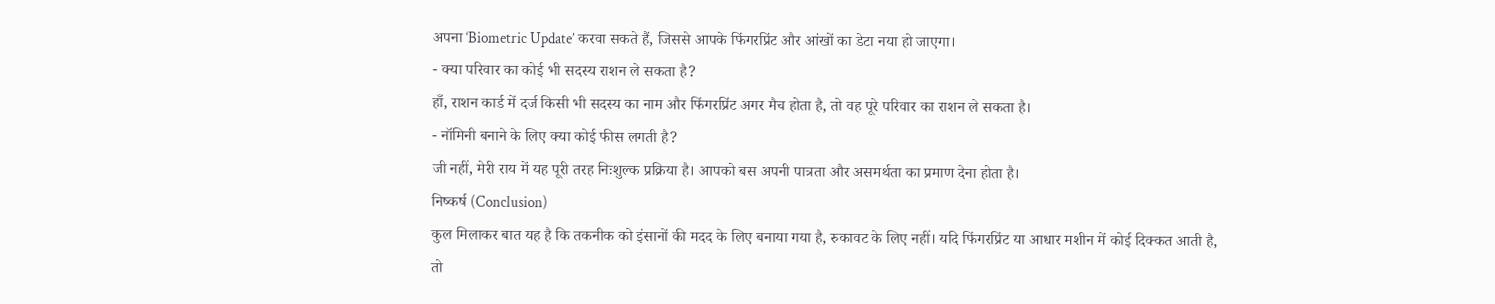अपना ‘Biometric Update’ करवा सकते हैं, जिससे आपके फिंगरप्रिंट और आंखों का डेटा नया हो जाएगा।
- क्या परिवार का कोई भी सदस्य राशन ले सकता है?
हाँ, राशन कार्ड में दर्ज किसी भी सदस्य का नाम और फिंगरप्रिंट अगर मैच होता है, तो वह पूरे परिवार का राशन ले सकता है।
- नॉमिनी बनाने के लिए क्या कोई फीस लगती है?
जी नहीं, मेरी राय में यह पूरी तरह निःशुल्क प्रक्रिया है। आपको बस अपनी पात्रता और असमर्थता का प्रमाण देना होता है।
निष्कर्ष (Conclusion)
कुल मिलाकर बात यह है कि तकनीक को इंसानों की मदद के लिए बनाया गया है, रुकावट के लिए नहीं। यदि फिंगरप्रिंट या आधार मशीन में कोई दिक्कत आती है, तो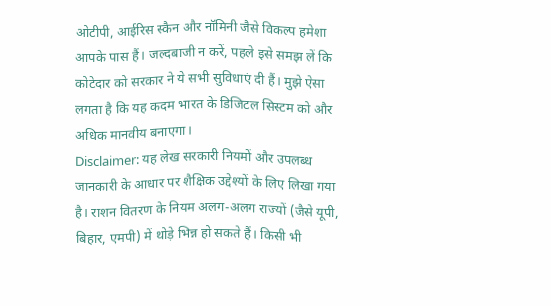ओटीपी, आईरिस स्कैन और नॉमिनी जैसे विकल्प हमेशा आपके पास हैं। जल्दबाजी न करें, पहले इसे समझ लें कि कोटेदार को सरकार ने ये सभी सुविधाएं दी हैं। मुझे ऐसा लगता है कि यह कदम भारत के डिजिटल सिस्टम को और अधिक मानवीय बनाएगा।
Disclaimer: यह लेख सरकारी नियमों और उपलब्ध जानकारी के आधार पर शैक्षिक उद्देश्यों के लिए लिखा गया है। राशन वितरण के नियम अलग-अलग राज्यों (जैसे यूपी, बिहार, एमपी) में थोड़े भिन्न हो सकते हैं। किसी भी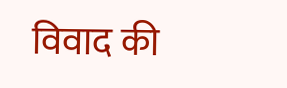विवाद की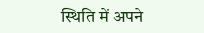स्थिति में अपने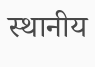स्थानीय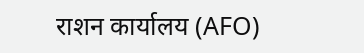राशन कार्यालय (AFO)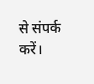से संपर्क करें।